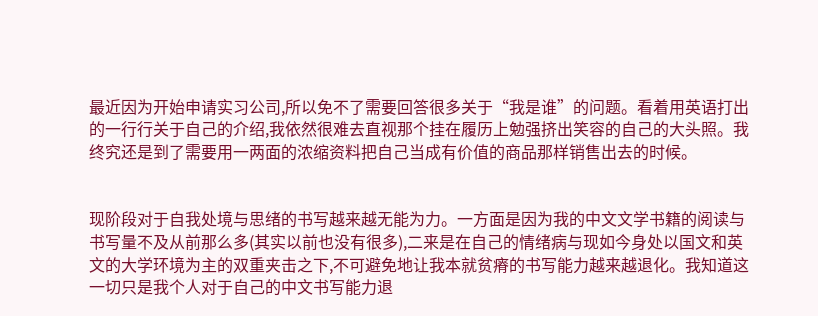最近因为开始申请实习公司,所以免不了需要回答很多关于“我是谁”的问题。看着用英语打出的一行行关于自己的介绍,我依然很难去直视那个挂在履历上勉强挤出笑容的自己的大头照。我终究还是到了需要用一两面的浓缩资料把自己当成有价值的商品那样销售出去的时候。


现阶段对于自我处境与思绪的书写越来越无能为力。一方面是因为我的中文文学书籍的阅读与书写量不及从前那么多(其实以前也没有很多),二来是在自己的情绪病与现如今身处以国文和英文的大学环境为主的双重夹击之下,不可避免地让我本就贫瘠的书写能力越来越退化。我知道这一切只是我个人对于自己的中文书写能力退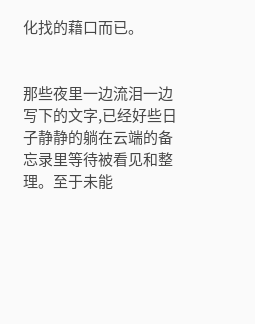化找的藉口而已。


那些夜里一边流泪一边写下的文字,已经好些日子静静的躺在云端的备忘录里等待被看见和整理。至于未能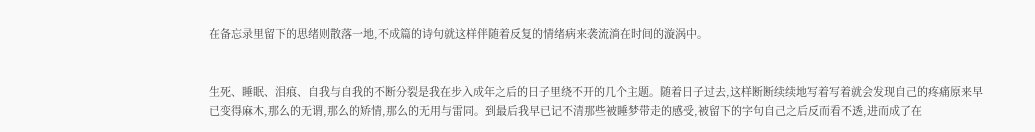在备忘录里留下的思绪则散落一地,不成篇的诗句就这样伴随着反复的情绪病来袭流淌在时间的漩涡中。


生死、睡眠、泪痕、自我与自我的不断分裂是我在步入成年之后的日子里绕不开的几个主题。随着日子过去,这样断断续续地写着写着就会发现自己的疼痛原来早已变得麻木,那么的无谓,那么的矫情,那么的无用与雷同。到最后我早已记不清那些被睡梦带走的感受,被留下的字句自己之后反而看不透,进而成了在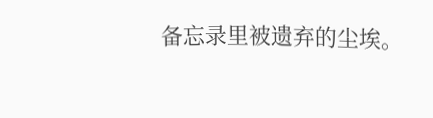备忘录里被遗弃的尘埃。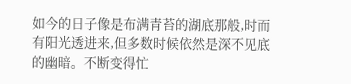如今的日子像是布满青苔的湖底那般,时而有阳光透进来,但多数时候依然是深不见底的幽暗。不断变得忙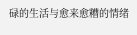碌的生活与愈来愈糟的情绪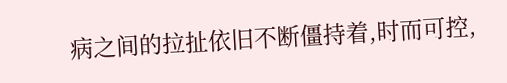病之间的拉扯依旧不断僵持着,时而可控,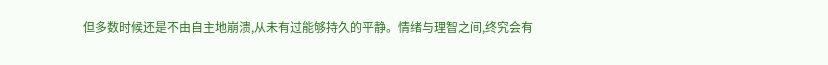但多数时候还是不由自主地崩溃,从未有过能够持久的平静。情绪与理智之间,终究会有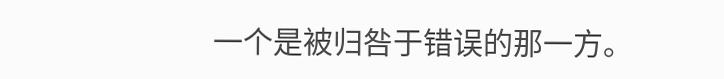一个是被归咎于错误的那一方。